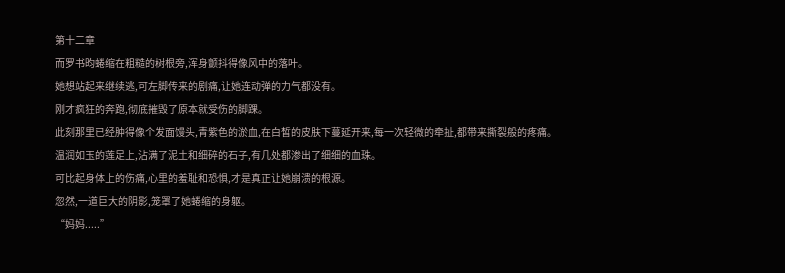第十二章
而罗书昀蜷缩在粗糙的树根旁,浑身颤抖得像风中的落叶。
她想站起来继续逃,可左脚传来的剧痛,让她连动弹的力气都没有。
刚才疯狂的奔跑,彻底摧毁了原本就受伤的脚踝。
此刻那里已经肿得像个发面馒头,青紫色的淤血,在白皙的皮肤下蔓延开来,每一次轻微的牵扯,都带来撕裂般的疼痛。
温润如玉的莲足上,沾满了泥土和细碎的石子,有几处都渗出了细细的血珠。
可比起身体上的伤痛,心里的羞耻和恐惧,才是真正让她崩溃的根源。
忽然,一道巨大的阴影,笼罩了她蜷缩的身躯。
“妈妈.....”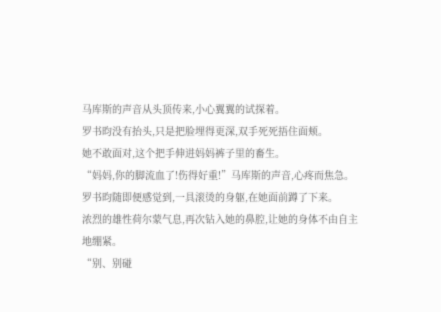马库斯的声音从头顶传来,小心翼翼的试探着。
罗书昀没有抬头,只是把脸埋得更深,双手死死捂住面颊。
她不敢面对,这个把手伸进妈妈裤子里的畜生。
“妈妈,你的脚流血了!伤得好重!”马库斯的声音,心疼而焦急。
罗书昀随即便感觉到,一具滚烫的身躯,在她面前蹲了下来。
浓烈的雄性荷尔蒙气息,再次钻入她的鼻腔,让她的身体不由自主地绷紧。
“别、别碰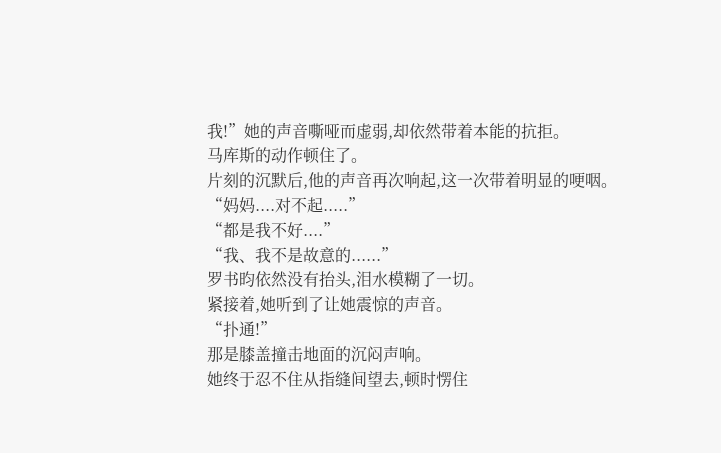我!”她的声音嘶哑而虚弱,却依然带着本能的抗拒。
马库斯的动作顿住了。
片刻的沉默后,他的声音再次响起,这一次带着明显的哽咽。
“妈妈....对不起.....”
“都是我不好....”
“我、我不是故意的......”
罗书昀依然没有抬头,泪水模糊了一切。
紧接着,她听到了让她震惊的声音。
“扑通!”
那是膝盖撞击地面的沉闷声响。
她终于忍不住从指缝间望去,顿时愣住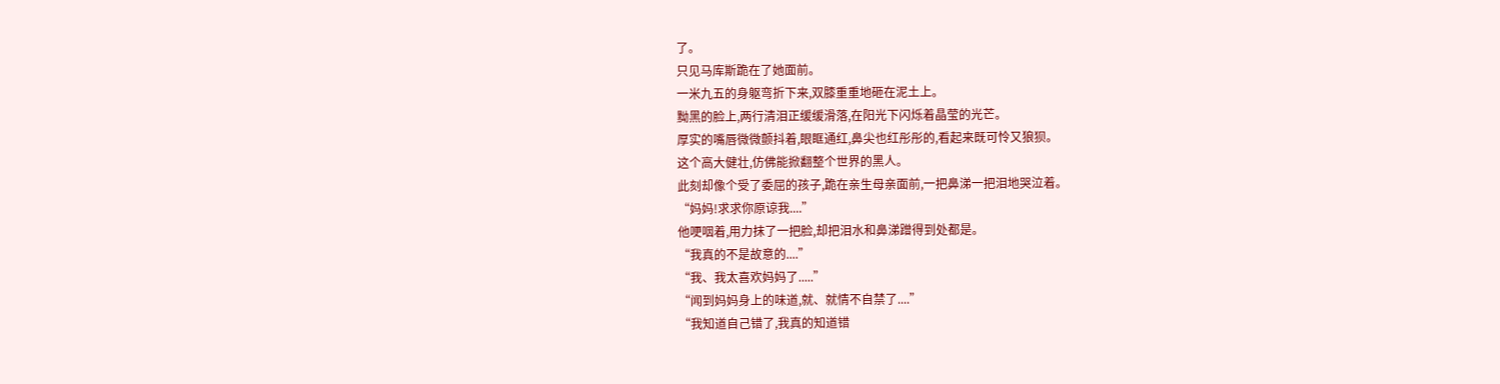了。
只见马库斯跪在了她面前。
一米九五的身躯弯折下来,双膝重重地砸在泥土上。
黝黑的脸上,两行清泪正缓缓滑落,在阳光下闪烁着晶莹的光芒。
厚实的嘴唇微微颤抖着,眼眶通红,鼻尖也红彤彤的,看起来既可怜又狼狈。
这个高大健壮,仿佛能掀翻整个世界的黑人。
此刻却像个受了委屈的孩子,跪在亲生母亲面前,一把鼻涕一把泪地哭泣着。
“妈妈!求求你原谅我....”
他哽咽着,用力抹了一把脸,却把泪水和鼻涕蹭得到处都是。
“我真的不是故意的....”
“我、我太喜欢妈妈了.....”
“闻到妈妈身上的味道,就、就情不自禁了....”
“我知道自己错了,我真的知道错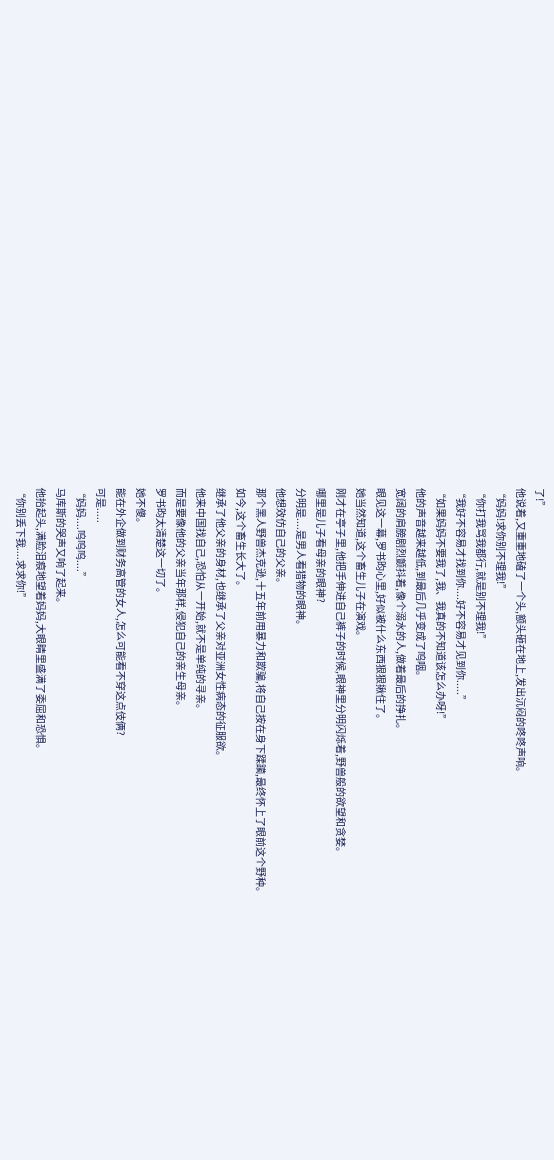了!”
他说着,又重重地磕了一个头,额头砸在地上,发出沉闷的咚咚声响。
“妈妈!求你别不理我!”
“你打我骂我都行,就是别不理我!”
“我好不容易才找到你....好不容易才见到你.....”
“如果妈妈不要我了,我、我真的不知道该怎么办呀!”
他的声音越来越低,到最后几乎变成了呜咽。
宽阔的肩膀剧烈颤抖着,像个溺水的人,做着最后的挣扎。
眼见这一幕,罗书昀心里,好似被什么东西狠狠揪住了。
她当然知道,这个畜生儿子在演戏。
刚才在亭子里,他把手伸进自己裤子的时候,眼神里分明闪烁着,野兽般的欲望和贪婪。
哪里是儿子看母亲的眼神?
分明是....是男人看猎物的眼神。
他想效仿自己的父亲。
那个黑人野兽杰克逊,十五年前用暴力和欺骗,将自己按在身下蹂躏,最终怀上了眼前这个野种。
如今,这个畜生长大了。
继承了他父亲的身材,也继承了父亲对亚洲女性病态的征服欲。
他来中国找自己,恐怕从一开始,就不是单纯的寻亲。
而是要像他的父亲当年那样,侵犯自己的亲生母亲。
罗书昀太清楚这一切了。
她不傻。
能在外企做到财务高管的女人,怎么可能看不穿这点伎俩?
可是.....
“妈妈....呜呜呜....”
马库斯的哭声又响了起来。
他抬起头,满脸泪痕地望着妈妈,大眼睛里盛满了委屈和恐惧。
“你别丢下我....求求你!”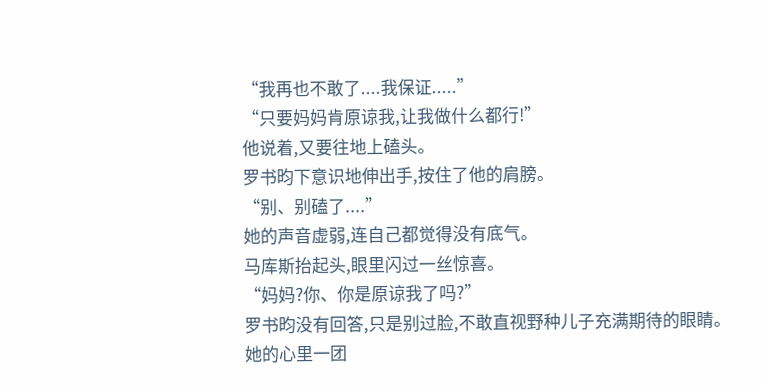“我再也不敢了....我保证.....”
“只要妈妈肯原谅我,让我做什么都行!”
他说着,又要往地上磕头。
罗书昀下意识地伸出手,按住了他的肩膀。
“别、别磕了....”
她的声音虚弱,连自己都觉得没有底气。
马库斯抬起头,眼里闪过一丝惊喜。
“妈妈?你、你是原谅我了吗?”
罗书昀没有回答,只是别过脸,不敢直视野种儿子充满期待的眼睛。
她的心里一团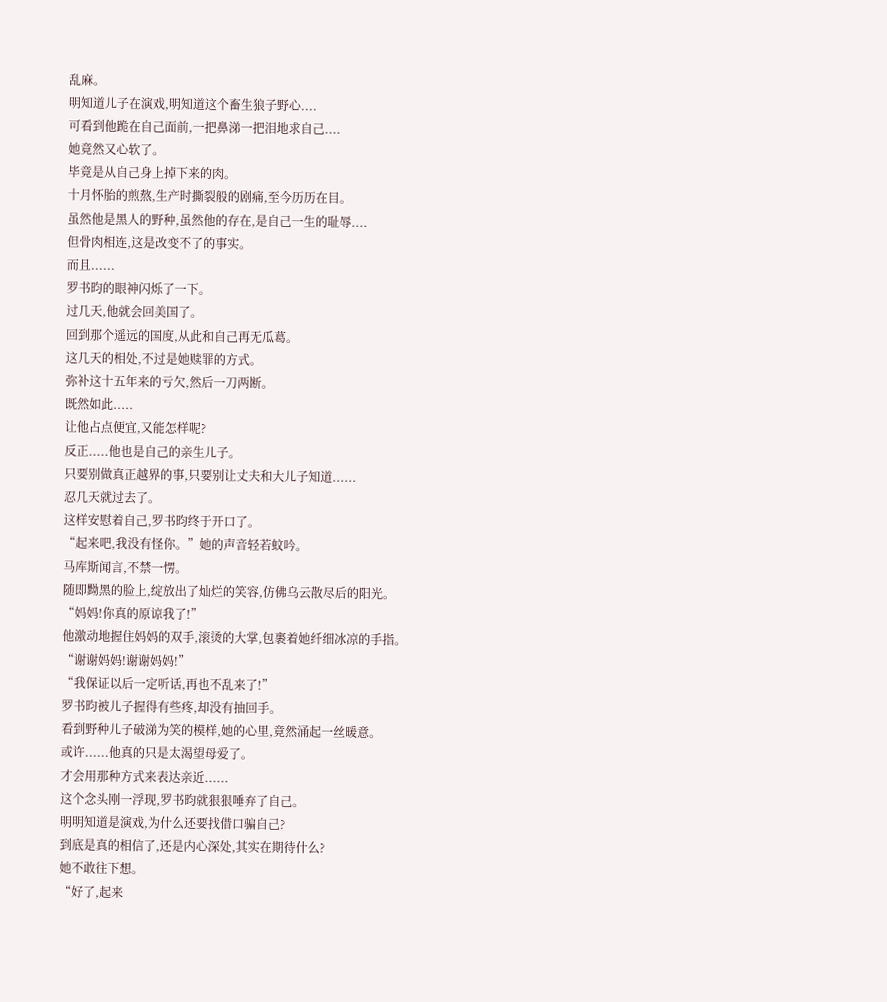乱麻。
明知道儿子在演戏,明知道这个畜生狼子野心....
可看到他跪在自己面前,一把鼻涕一把泪地求自己....
她竟然又心软了。
毕竟是从自己身上掉下来的肉。
十月怀胎的煎熬,生产时撕裂般的剧痛,至今历历在目。
虽然他是黑人的野种,虽然他的存在,是自己一生的耻辱....
但骨肉相连,这是改变不了的事实。
而且......
罗书昀的眼神闪烁了一下。
过几天,他就会回美国了。
回到那个遥远的国度,从此和自己再无瓜葛。
这几天的相处,不过是她赎罪的方式。
弥补这十五年来的亏欠,然后一刀两断。
既然如此.....
让他占点便宜,又能怎样呢?
反正.....他也是自己的亲生儿子。
只要别做真正越界的事,只要别让丈夫和大儿子知道......
忍几天就过去了。
这样安慰着自己,罗书昀终于开口了。
“起来吧,我没有怪你。”她的声音轻若蚊吟。
马库斯闻言,不禁一愣。
随即黝黑的脸上,绽放出了灿烂的笑容,仿佛乌云散尽后的阳光。
“妈妈!你真的原谅我了!”
他激动地握住妈妈的双手,滚烫的大掌,包裹着她纤细冰凉的手指。
“谢谢妈妈!谢谢妈妈!”
“我保证以后一定听话,再也不乱来了!”
罗书昀被儿子握得有些疼,却没有抽回手。
看到野种儿子破涕为笑的模样,她的心里,竟然涌起一丝暖意。
或许......他真的只是太渴望母爱了。
才会用那种方式来表达亲近......
这个念头刚一浮现,罗书昀就狠狠唾弃了自己。
明明知道是演戏,为什么还要找借口骗自己?
到底是真的相信了,还是内心深处,其实在期待什么?
她不敢往下想。
“好了,起来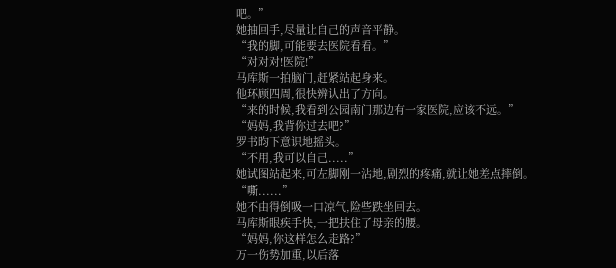吧。”
她抽回手,尽量让自己的声音平静。
“我的脚,可能要去医院看看。”
“对对对!医院!”
马库斯一拍脑门,赶紧站起身来。
他环顾四周,很快辨认出了方向。
“来的时候,我看到公园南门那边有一家医院,应该不远。”
“妈妈,我背你过去吧?”
罗书昀下意识地摇头。
“不用,我可以自己.....”
她试图站起来,可左脚刚一沾地,剧烈的疼痛,就让她差点摔倒。
“嘶......”
她不由得倒吸一口凉气,险些跌坐回去。
马库斯眼疾手快,一把扶住了母亲的腰。
“妈妈,你这样怎么走路?”
万一伤势加重,以后落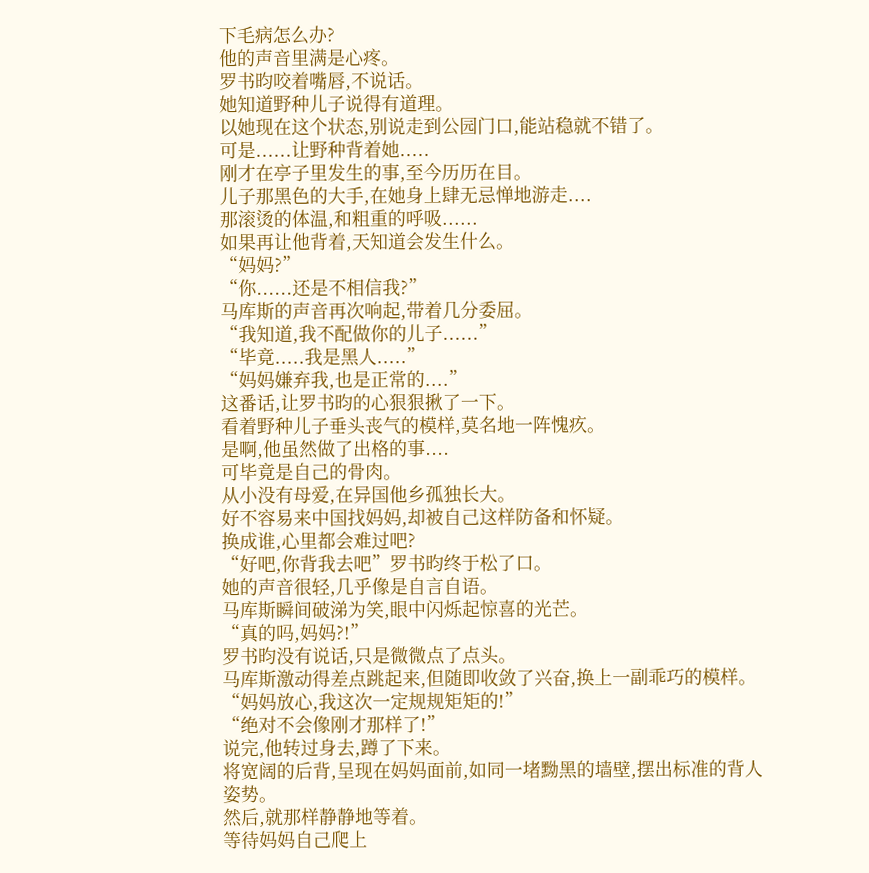下毛病怎么办?
他的声音里满是心疼。
罗书昀咬着嘴唇,不说话。
她知道野种儿子说得有道理。
以她现在这个状态,别说走到公园门口,能站稳就不错了。
可是......让野种背着她.....
刚才在亭子里发生的事,至今历历在目。
儿子那黑色的大手,在她身上肆无忌惮地游走....
那滚烫的体温,和粗重的呼吸......
如果再让他背着,天知道会发生什么。
“妈妈?”
“你......还是不相信我?”
马库斯的声音再次响起,带着几分委屈。
“我知道,我不配做你的儿子......”
“毕竟.....我是黑人.....”
“妈妈嫌弃我,也是正常的....”
这番话,让罗书昀的心狠狠揪了一下。
看着野种儿子垂头丧气的模样,莫名地一阵愧疚。
是啊,他虽然做了出格的事....
可毕竟是自己的骨肉。
从小没有母爱,在异国他乡孤独长大。
好不容易来中国找妈妈,却被自己这样防备和怀疑。
换成谁,心里都会难过吧?
“好吧,你背我去吧”罗书昀终于松了口。
她的声音很轻,几乎像是自言自语。
马库斯瞬间破涕为笑,眼中闪烁起惊喜的光芒。
“真的吗,妈妈?!”
罗书昀没有说话,只是微微点了点头。
马库斯激动得差点跳起来,但随即收敛了兴奋,换上一副乖巧的模样。
“妈妈放心,我这次一定规规矩矩的!”
“绝对不会像刚才那样了!”
说完,他转过身去,蹲了下来。
将宽阔的后背,呈现在妈妈面前,如同一堵黝黑的墙壁,摆出标准的背人姿势。
然后,就那样静静地等着。
等待妈妈自己爬上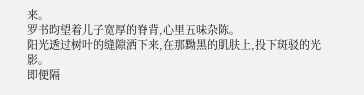来。
罗书昀望着儿子宽厚的脊背,心里五味杂陈。
阳光透过树叶的缝隙洒下来,在那黝黑的肌肤上,投下斑驳的光影。
即便隔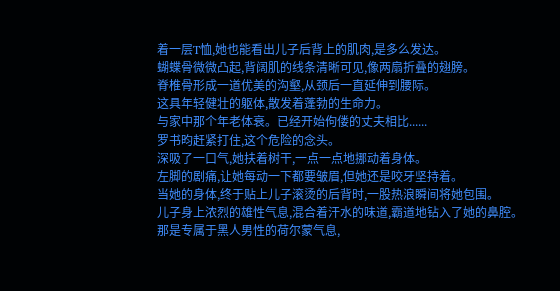着一层T恤,她也能看出儿子后背上的肌肉,是多么发达。
蝴蝶骨微微凸起,背阔肌的线条清晰可见,像两扇折叠的翅膀。
脊椎骨形成一道优美的沟壑,从颈后一直延伸到腰际。
这具年轻健壮的躯体,散发着蓬勃的生命力。
与家中那个年老体衰。已经开始佝偻的丈夫相比......
罗书昀赶紧打住,这个危险的念头。
深吸了一口气,她扶着树干,一点一点地挪动着身体。
左脚的剧痛,让她每动一下都要皱眉,但她还是咬牙坚持着。
当她的身体,终于贴上儿子滚烫的后背时,一股热浪瞬间将她包围。
儿子身上浓烈的雄性气息,混合着汗水的味道,霸道地钻入了她的鼻腔。
那是专属于黑人男性的荷尔蒙气息,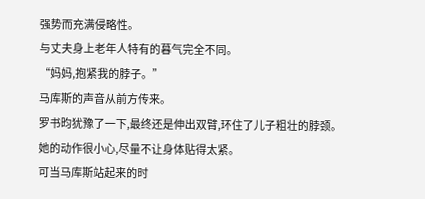强势而充满侵略性。
与丈夫身上老年人特有的暮气完全不同。
“妈妈,抱紧我的脖子。”
马库斯的声音从前方传来。
罗书昀犹豫了一下,最终还是伸出双臂,环住了儿子粗壮的脖颈。
她的动作很小心,尽量不让身体贴得太紧。
可当马库斯站起来的时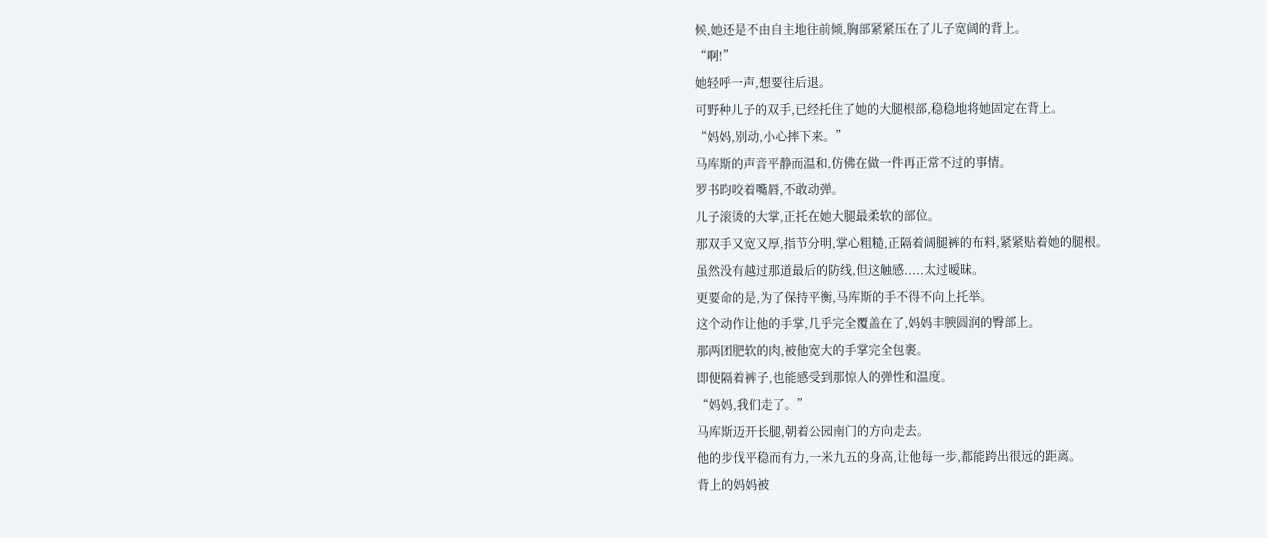候,她还是不由自主地往前倾,胸部紧紧压在了儿子宽阔的背上。
“啊!”
她轻呼一声,想要往后退。
可野种儿子的双手,已经托住了她的大腿根部,稳稳地将她固定在背上。
“妈妈,别动,小心摔下来。”
马库斯的声音平静而温和,仿佛在做一件再正常不过的事情。
罗书昀咬着嘴唇,不敢动弹。
儿子滚烫的大掌,正托在她大腿最柔软的部位。
那双手又宽又厚,指节分明,掌心粗糙,正隔着阔腿裤的布料,紧紧贴着她的腿根。
虽然没有越过那道最后的防线,但这触感.....太过暧昧。
更要命的是,为了保持平衡,马库斯的手不得不向上托举。
这个动作让他的手掌,几乎完全覆盖在了,妈妈丰腴圆润的臀部上。
那两团肥软的肉,被他宽大的手掌完全包裹。
即便隔着裤子,也能感受到那惊人的弹性和温度。
“妈妈,我们走了。”
马库斯迈开长腿,朝着公园南门的方向走去。
他的步伐平稳而有力,一米九五的身高,让他每一步,都能跨出很远的距离。
背上的妈妈被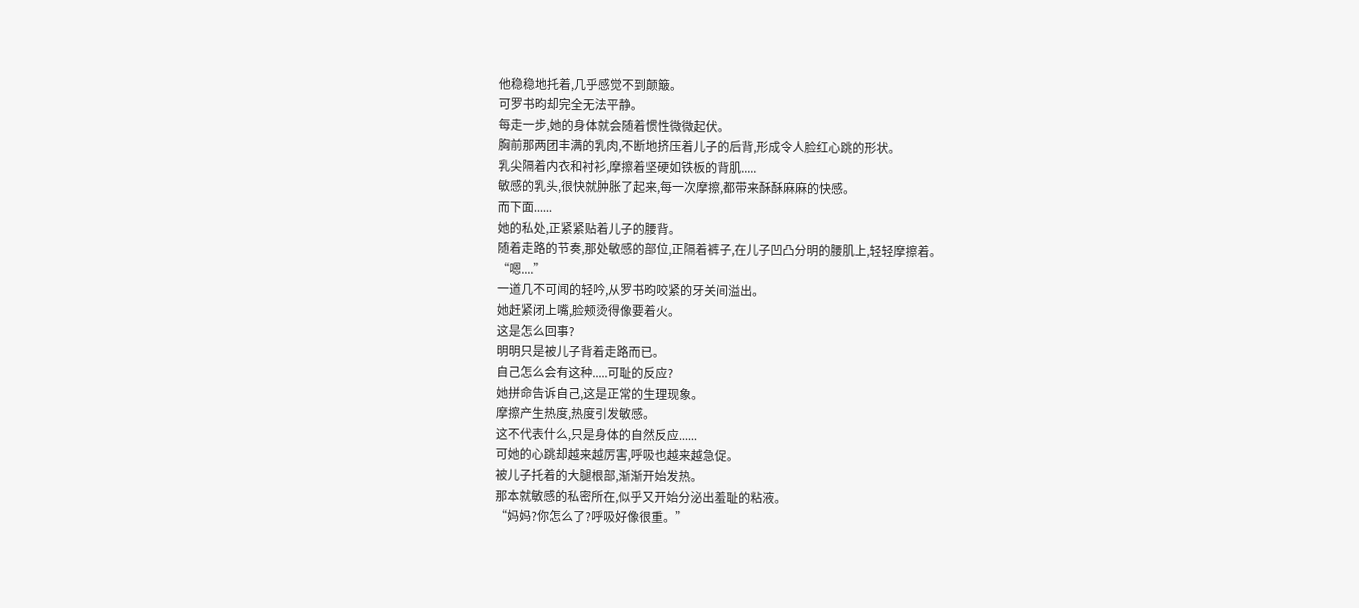他稳稳地托着,几乎感觉不到颠簸。
可罗书昀却完全无法平静。
每走一步,她的身体就会随着惯性微微起伏。
胸前那两团丰满的乳肉,不断地挤压着儿子的后背,形成令人脸红心跳的形状。
乳尖隔着内衣和衬衫,摩擦着坚硬如铁板的背肌.....
敏感的乳头,很快就肿胀了起来,每一次摩擦,都带来酥酥麻麻的快感。
而下面......
她的私处,正紧紧贴着儿子的腰背。
随着走路的节奏,那处敏感的部位,正隔着裤子,在儿子凹凸分明的腰肌上,轻轻摩擦着。
“嗯....”
一道几不可闻的轻吟,从罗书昀咬紧的牙关间溢出。
她赶紧闭上嘴,脸颊烫得像要着火。
这是怎么回事?
明明只是被儿子背着走路而已。
自己怎么会有这种.....可耻的反应?
她拼命告诉自己,这是正常的生理现象。
摩擦产生热度,热度引发敏感。
这不代表什么,只是身体的自然反应......
可她的心跳却越来越厉害,呼吸也越来越急促。
被儿子托着的大腿根部,渐渐开始发热。
那本就敏感的私密所在,似乎又开始分泌出羞耻的粘液。
“妈妈?你怎么了?呼吸好像很重。”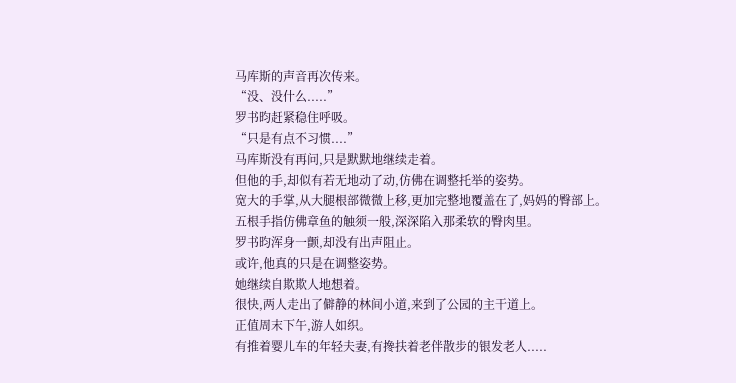马库斯的声音再次传来。
“没、没什么.....”
罗书昀赶紧稳住呼吸。
“只是有点不习惯....”
马库斯没有再问,只是默默地继续走着。
但他的手,却似有若无地动了动,仿佛在调整托举的姿势。
宽大的手掌,从大腿根部微微上移,更加完整地覆盖在了,妈妈的臀部上。
五根手指仿佛章鱼的触须一般,深深陷入那柔软的臀肉里。
罗书昀浑身一颤,却没有出声阻止。
或许,他真的只是在调整姿势。
她继续自欺欺人地想着。
很快,两人走出了僻静的林间小道,来到了公园的主干道上。
正值周末下午,游人如织。
有推着婴儿车的年轻夫妻,有搀扶着老伴散步的银发老人.....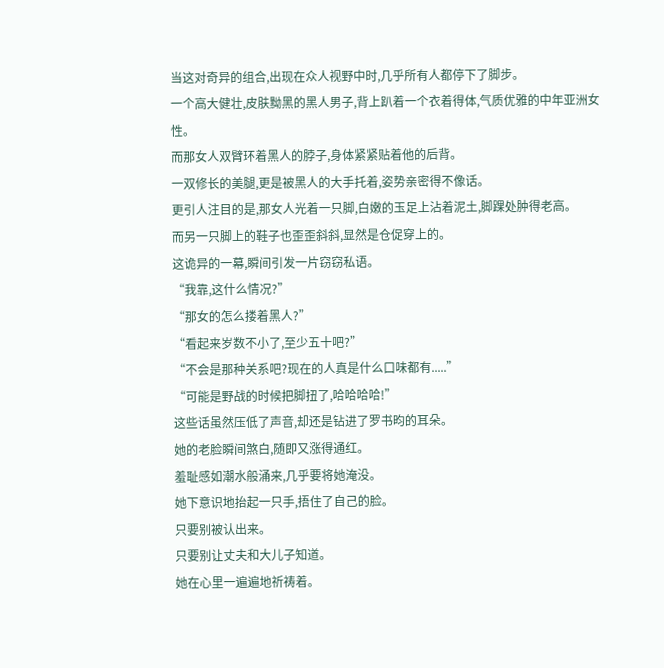当这对奇异的组合,出现在众人视野中时,几乎所有人都停下了脚步。
一个高大健壮,皮肤黝黑的黑人男子,背上趴着一个衣着得体,气质优雅的中年亚洲女性。
而那女人双臂环着黑人的脖子,身体紧紧贴着他的后背。
一双修长的美腿,更是被黑人的大手托着,姿势亲密得不像话。
更引人注目的是,那女人光着一只脚,白嫩的玉足上沾着泥土,脚踝处肿得老高。
而另一只脚上的鞋子也歪歪斜斜,显然是仓促穿上的。
这诡异的一幕,瞬间引发一片窃窃私语。
“我靠,这什么情况?”
“那女的怎么搂着黑人?”
“看起来岁数不小了,至少五十吧?”
“不会是那种关系吧?现在的人真是什么口味都有.....”
“可能是野战的时候把脚扭了,哈哈哈哈!”
这些话虽然压低了声音,却还是钻进了罗书昀的耳朵。
她的老脸瞬间煞白,随即又涨得通红。
羞耻感如潮水般涌来,几乎要将她淹没。
她下意识地抬起一只手,捂住了自己的脸。
只要别被认出来。
只要别让丈夫和大儿子知道。
她在心里一遍遍地祈祷着。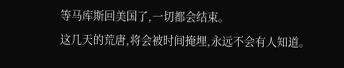等马库斯回美国了,一切都会结束。
这几天的荒唐,将会被时间掩埋,永远不会有人知道。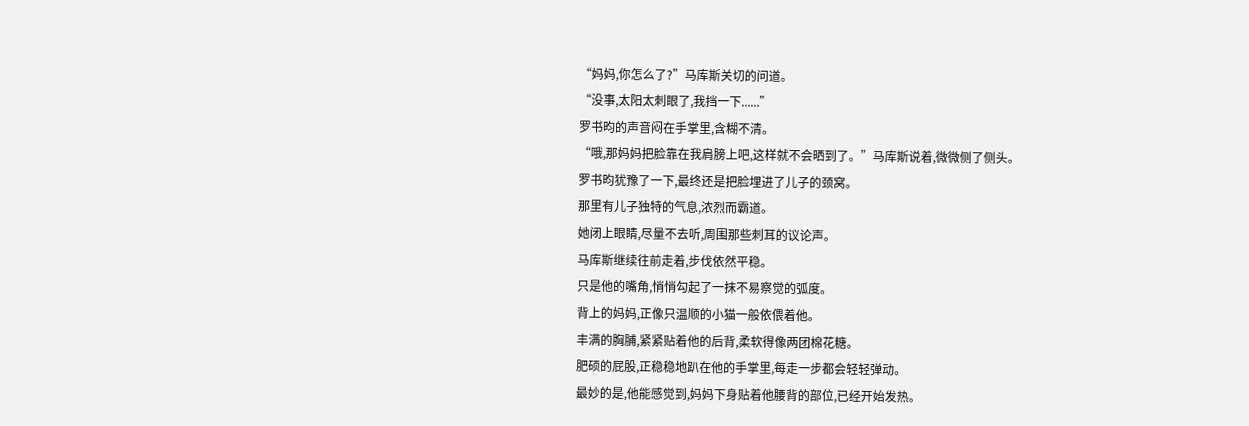“妈妈,你怎么了?”马库斯关切的问道。
“没事,太阳太刺眼了,我挡一下......”
罗书昀的声音闷在手掌里,含糊不清。
“哦,那妈妈把脸靠在我肩膀上吧,这样就不会晒到了。”马库斯说着,微微侧了侧头。
罗书昀犹豫了一下,最终还是把脸埋进了儿子的颈窝。
那里有儿子独特的气息,浓烈而霸道。
她闭上眼睛,尽量不去听,周围那些刺耳的议论声。
马库斯继续往前走着,步伐依然平稳。
只是他的嘴角,悄悄勾起了一抹不易察觉的弧度。
背上的妈妈,正像只温顺的小猫一般依偎着他。
丰满的胸脯,紧紧贴着他的后背,柔软得像两团棉花糖。
肥硕的屁股,正稳稳地趴在他的手掌里,每走一步都会轻轻弹动。
最妙的是,他能感觉到,妈妈下身贴着他腰背的部位,已经开始发热。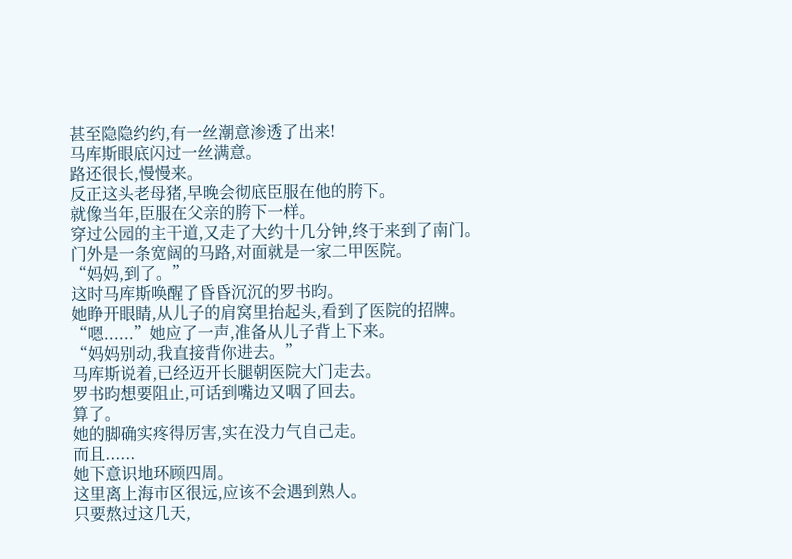甚至隐隐约约,有一丝潮意渗透了出来!
马库斯眼底闪过一丝满意。
路还很长,慢慢来。
反正这头老母猪,早晚会彻底臣服在他的胯下。
就像当年,臣服在父亲的胯下一样。
穿过公园的主干道,又走了大约十几分钟,终于来到了南门。
门外是一条宽阔的马路,对面就是一家二甲医院。
“妈妈,到了。”
这时马库斯唤醒了昏昏沉沉的罗书昀。
她睁开眼睛,从儿子的肩窝里抬起头,看到了医院的招牌。
“嗯......”她应了一声,准备从儿子背上下来。
“妈妈别动,我直接背你进去。”
马库斯说着,已经迈开长腿朝医院大门走去。
罗书昀想要阻止,可话到嘴边又咽了回去。
算了。
她的脚确实疼得厉害,实在没力气自己走。
而且......
她下意识地环顾四周。
这里离上海市区很远,应该不会遇到熟人。
只要熬过这几天,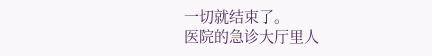一切就结束了。
医院的急诊大厅里人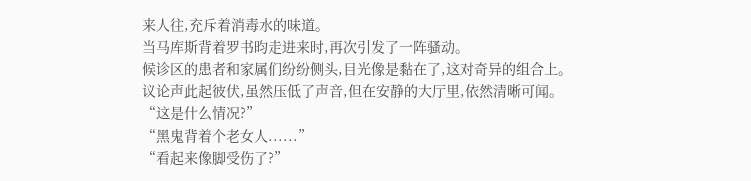来人往,充斥着消毒水的味道。
当马库斯背着罗书昀走进来时,再次引发了一阵骚动。
候诊区的患者和家属们纷纷侧头,目光像是黏在了,这对奇异的组合上。
议论声此起彼伏,虽然压低了声音,但在安静的大厅里,依然清晰可闻。
“这是什么情况?”
“黑鬼背着个老女人......”
“看起来像脚受伤了?”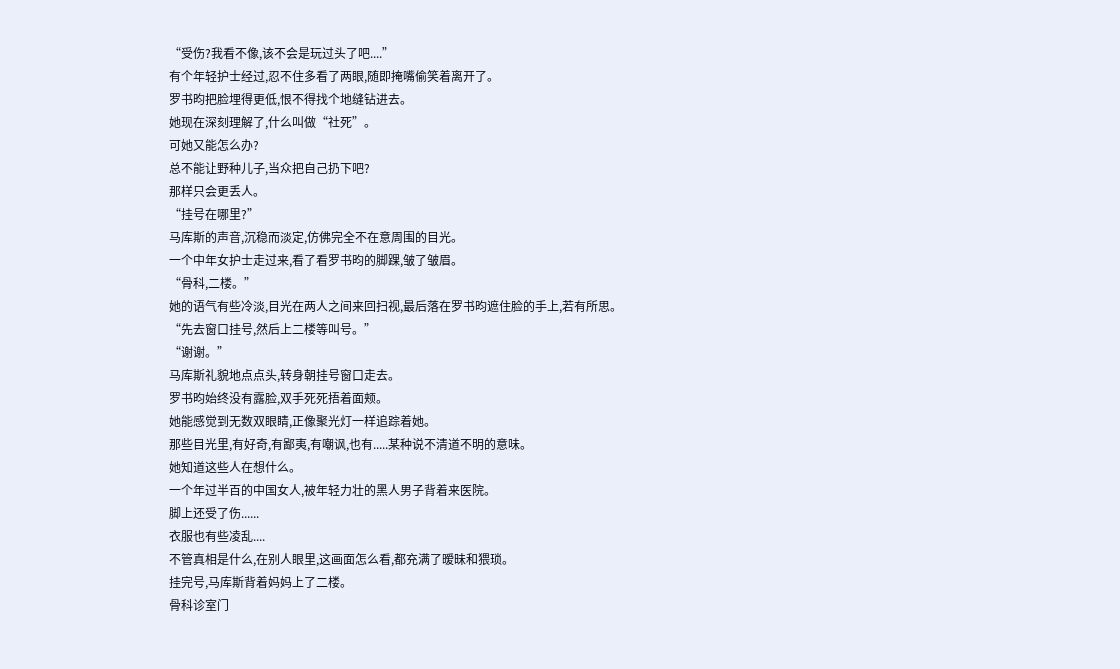“受伤?我看不像,该不会是玩过头了吧....”
有个年轻护士经过,忍不住多看了两眼,随即掩嘴偷笑着离开了。
罗书昀把脸埋得更低,恨不得找个地缝钻进去。
她现在深刻理解了,什么叫做“社死”。
可她又能怎么办?
总不能让野种儿子,当众把自己扔下吧?
那样只会更丢人。
“挂号在哪里?”
马库斯的声音,沉稳而淡定,仿佛完全不在意周围的目光。
一个中年女护士走过来,看了看罗书昀的脚踝,皱了皱眉。
“骨科,二楼。”
她的语气有些冷淡,目光在两人之间来回扫视,最后落在罗书昀遮住脸的手上,若有所思。
“先去窗口挂号,然后上二楼等叫号。”
“谢谢。”
马库斯礼貌地点点头,转身朝挂号窗口走去。
罗书昀始终没有露脸,双手死死捂着面颊。
她能感觉到无数双眼睛,正像聚光灯一样追踪着她。
那些目光里,有好奇,有鄙夷,有嘲讽,也有.....某种说不清道不明的意味。
她知道这些人在想什么。
一个年过半百的中国女人,被年轻力壮的黑人男子背着来医院。
脚上还受了伤......
衣服也有些凌乱....
不管真相是什么,在别人眼里,这画面怎么看,都充满了暧昧和猥琐。
挂完号,马库斯背着妈妈上了二楼。
骨科诊室门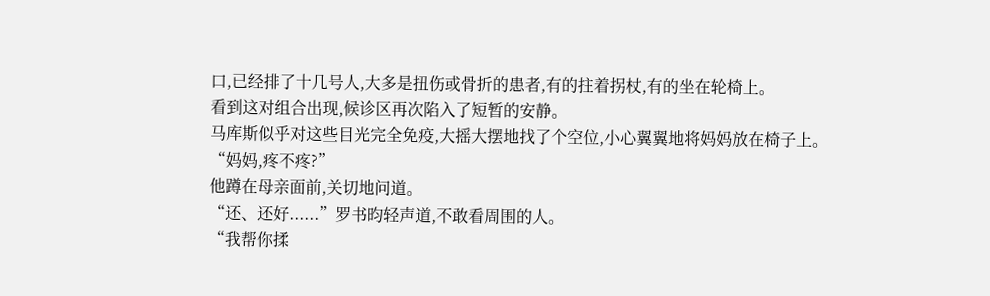口,已经排了十几号人,大多是扭伤或骨折的患者,有的拄着拐杖,有的坐在轮椅上。
看到这对组合出现,候诊区再次陷入了短暂的安静。
马库斯似乎对这些目光完全免疫,大摇大摆地找了个空位,小心翼翼地将妈妈放在椅子上。
“妈妈,疼不疼?”
他蹲在母亲面前,关切地问道。
“还、还好......”罗书昀轻声道,不敢看周围的人。
“我帮你揉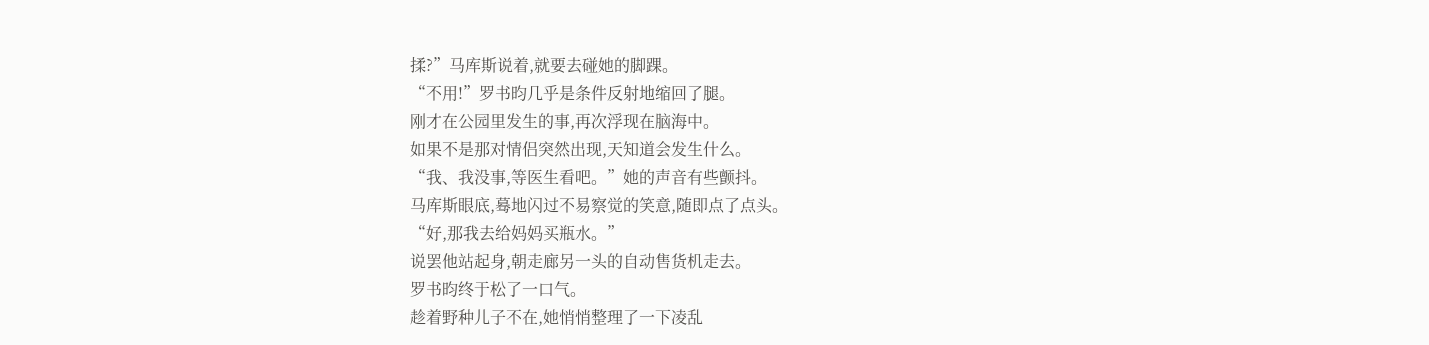揉?”马库斯说着,就要去碰她的脚踝。
“不用!”罗书昀几乎是条件反射地缩回了腿。
刚才在公园里发生的事,再次浮现在脑海中。
如果不是那对情侣突然出现,天知道会发生什么。
“我、我没事,等医生看吧。”她的声音有些颤抖。
马库斯眼底,蓦地闪过不易察觉的笑意,随即点了点头。
“好,那我去给妈妈买瓶水。”
说罢他站起身,朝走廊另一头的自动售货机走去。
罗书昀终于松了一口气。
趁着野种儿子不在,她悄悄整理了一下凌乱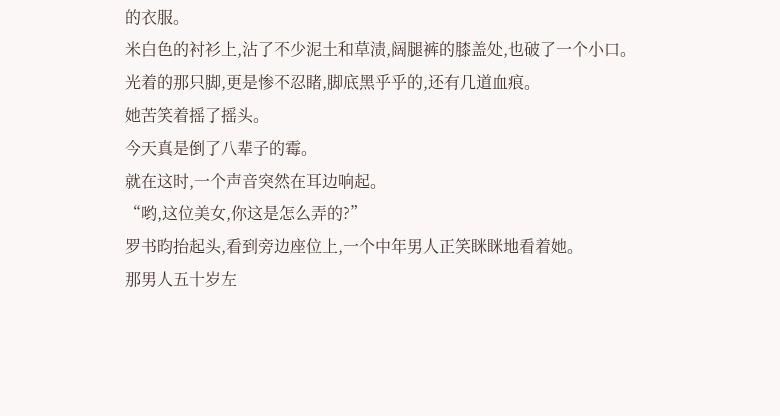的衣服。
米白色的衬衫上,沾了不少泥土和草渍,阔腿裤的膝盖处,也破了一个小口。
光着的那只脚,更是惨不忍睹,脚底黑乎乎的,还有几道血痕。
她苦笑着摇了摇头。
今天真是倒了八辈子的霉。
就在这时,一个声音突然在耳边响起。
“哟,这位美女,你这是怎么弄的?”
罗书昀抬起头,看到旁边座位上,一个中年男人正笑眯眯地看着她。
那男人五十岁左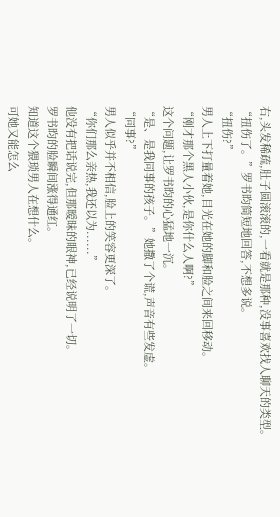右,头发稀疏,肚子圆滚滚的,一看就是那种,没事喜欢找人聊天的类型。
“扭伤了。”罗书昀简短地回答,不想多说。
“扭伤?”
男人上下打量着她,目光在她的脚和脸之间来回移动。
“刚才那个黑人小伙,是你什么人啊?”
这个问题,让罗书昀的心猛地一沉。
“是、是我同事的孩子。”她撒了个谎,声音有些发虚。
“同事?”
男人似乎并不相信,脸上的笑容更深了。
“你们那么亲热,我还以为......”
他没有把话说完,但那暧昧的眼神,已经说明了一切。
罗书昀的脸瞬间涨得通红。
知道这个猥琐男人在想什么。
可她又能怎么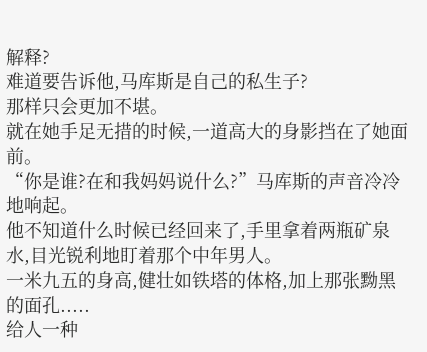解释?
难道要告诉他,马库斯是自己的私生子?
那样只会更加不堪。
就在她手足无措的时候,一道高大的身影挡在了她面前。
“你是谁?在和我妈妈说什么?”马库斯的声音冷冷地响起。
他不知道什么时候已经回来了,手里拿着两瓶矿泉水,目光锐利地盯着那个中年男人。
一米九五的身高,健壮如铁塔的体格,加上那张黝黑的面孔.....
给人一种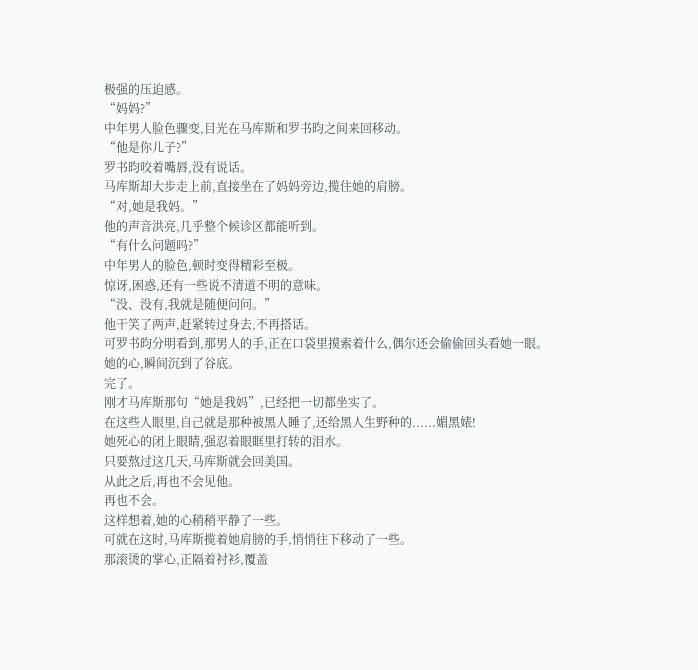极强的压迫感。
“妈妈?”
中年男人脸色骤变,目光在马库斯和罗书昀之间来回移动。
“他是你儿子?”
罗书昀咬着嘴唇,没有说话。
马库斯却大步走上前,直接坐在了妈妈旁边,揽住她的肩膀。
“对,她是我妈。”
他的声音洪亮,几乎整个候诊区都能听到。
“有什么问题吗?”
中年男人的脸色,顿时变得精彩至极。
惊讶,困惑,还有一些说不清道不明的意味。
“没、没有,我就是随便问问。”
他干笑了两声,赶紧转过身去,不再搭话。
可罗书昀分明看到,那男人的手,正在口袋里摸索着什么,偶尔还会偷偷回头看她一眼。
她的心,瞬间沉到了谷底。
完了。
刚才马库斯那句“她是我妈”,已经把一切都坐实了。
在这些人眼里,自己就是那种被黑人睡了,还给黑人生野种的......媚黑婊!
她死心的闭上眼睛,强忍着眼眶里打转的泪水。
只要熬过这几天,马库斯就会回美国。
从此之后,再也不会见他。
再也不会。
这样想着,她的心稍稍平静了一些。
可就在这时,马库斯揽着她肩膀的手,悄悄往下移动了一些。
那滚烫的掌心,正隔着衬衫,覆盖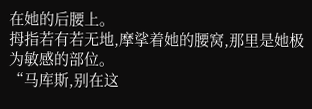在她的后腰上。
拇指若有若无地,摩挲着她的腰窝,那里是她极为敏感的部位。
“马库斯,别在这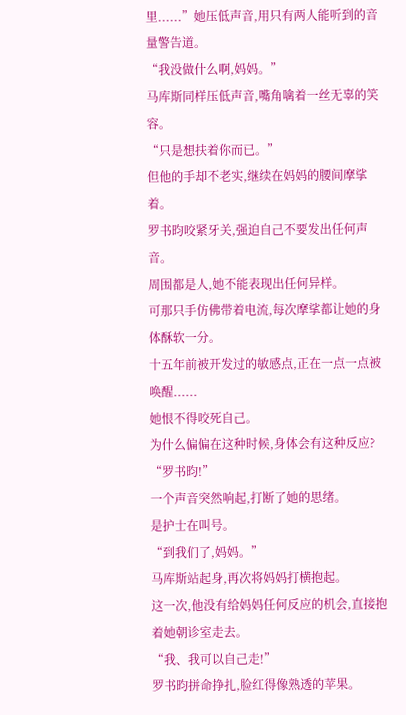里......”她压低声音,用只有两人能听到的音量警告道。
“我没做什么啊,妈妈。”
马库斯同样压低声音,嘴角噙着一丝无辜的笑容。
“只是想扶着你而已。”
但他的手却不老实,继续在妈妈的腰间摩挲着。
罗书昀咬紧牙关,强迫自己不要发出任何声音。
周围都是人,她不能表现出任何异样。
可那只手仿佛带着电流,每次摩挲都让她的身体酥软一分。
十五年前被开发过的敏感点,正在一点一点被唤醒......
她恨不得咬死自己。
为什么偏偏在这种时候,身体会有这种反应?
“罗书昀!”
一个声音突然响起,打断了她的思绪。
是护士在叫号。
“到我们了,妈妈。”
马库斯站起身,再次将妈妈打横抱起。
这一次,他没有给妈妈任何反应的机会,直接抱着她朝诊室走去。
“我、我可以自己走!”
罗书昀拼命挣扎,脸红得像熟透的苹果。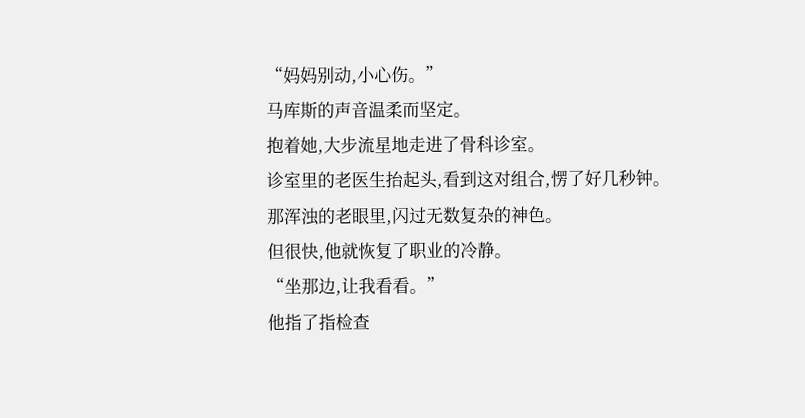“妈妈别动,小心伤。”
马库斯的声音温柔而坚定。
抱着她,大步流星地走进了骨科诊室。
诊室里的老医生抬起头,看到这对组合,愣了好几秒钟。
那浑浊的老眼里,闪过无数复杂的神色。
但很快,他就恢复了职业的冷静。
“坐那边,让我看看。”
他指了指检查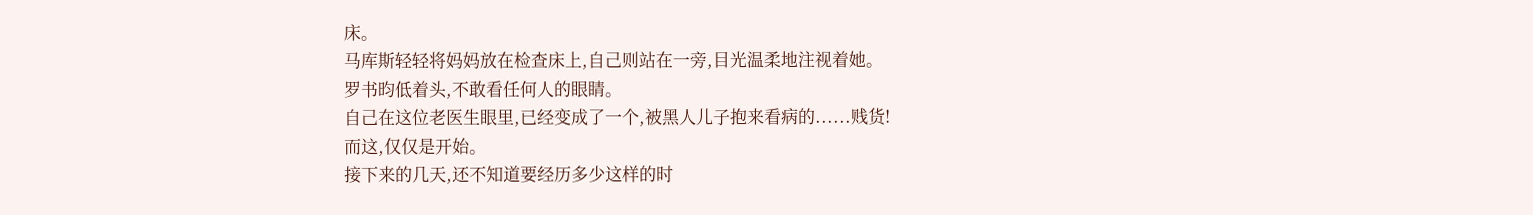床。
马库斯轻轻将妈妈放在检查床上,自己则站在一旁,目光温柔地注视着她。
罗书昀低着头,不敢看任何人的眼睛。
自己在这位老医生眼里,已经变成了一个,被黑人儿子抱来看病的......贱货!
而这,仅仅是开始。
接下来的几天,还不知道要经历多少这样的时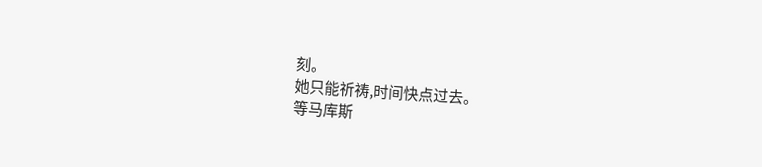刻。
她只能祈祷,时间快点过去。
等马库斯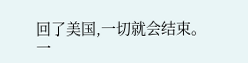回了美国,一切就会结束。
一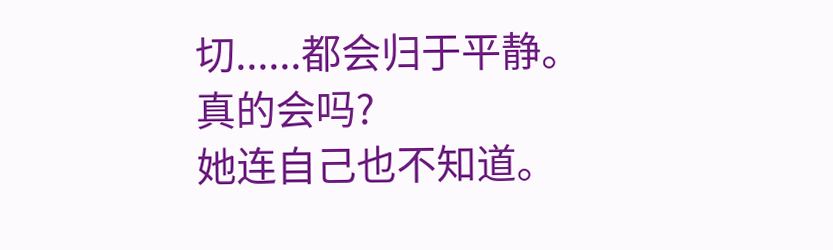切......都会归于平静。
真的会吗?
她连自己也不知道。